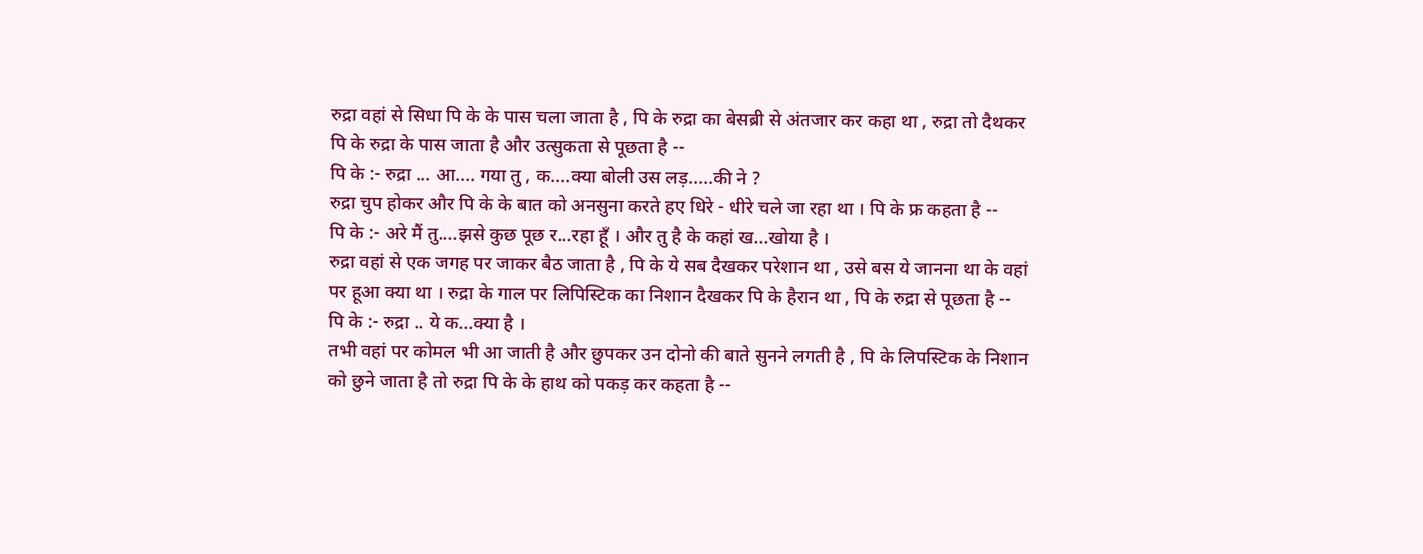रुद्रा वहां से सिधा पि के के पास चला जाता है , पि के रुद्रा का बेसब्री से अंतजार कर कहा था , रुद्रा तो दैथकर पि के रुद्रा के पास जाता है और उत्सुकता से पूछता है --
पि के :- रुद्रा ... आ.... गया तु , क....क्या बोली उस लड़.....की ने ?
रुद्रा चुप होकर और पि के के बात को अनसुना करते हए धिरे - धीरे चले जा रहा था । पि के फ्र कहता है --
पि के :- अरे मैं तु....झसे कुछ पूछ र...रहा हूँ । और तु है के कहां ख...खोया है ।
रुद्रा वहां से एक जगह पर जाकर बैठ जाता है , पि के ये सब दैखकर परेशान था , उसे बस ये जानना था के वहां पर हूआ क्या था । रुद्रा के गाल पर लिपिस्टिक का निशान दैखकर पि के हैरान था , पि के रुद्रा से पूछता है --
पि के :- रुद्रा .. ये क...क्या है ।
तभी वहां पर कोमल भी आ जाती है और छुपकर उन दोनो की बाते सुनने लगती है , पि के लिपस्टिक के निशान को छुने जाता है तो रुद्रा पि के के हाथ को पकड़ कर कहता है --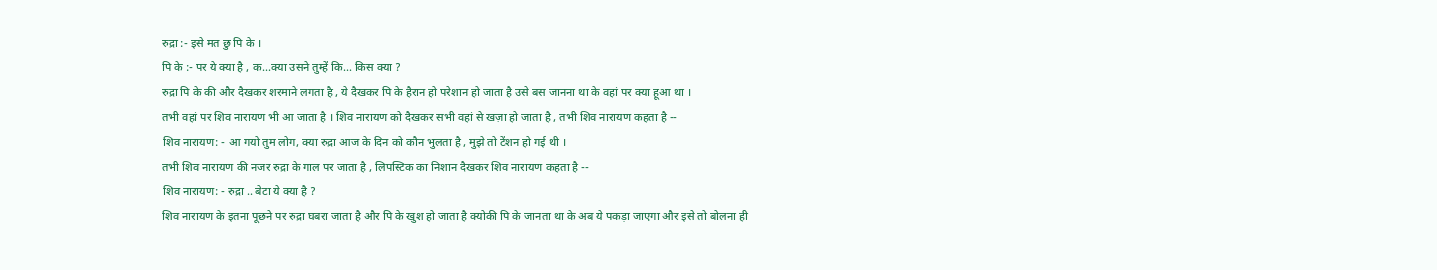रुद्रा :- इसे मत छु पि के ।
पि के :- पर ये क्या है , क...क्या उसने तुम्हें कि... किस क्या ?
रुद्रा पि के की और दैखकर शरमाने लगता है , ये दैखकर पि के हैरान हो परेशान हो जाता है उसे बस जानना था के वहां पर क्या हूआ था ।
तभी वहां पर शिव नारायण भी आ जाता है । शिव नारायण को दैखकर सभी वहां से खज़ा हो जाता है , तभी शिव नारायण कहता है --
शिव नारायण: - आ गयो तुम लोग, क्या रुद्रा आज के दिन को कौन भुलता है , मुझे तो टेंशन हो गई थी ।
तभी शिव नारायण की नजर रुद्रा के गाल पर जाता है , लिपस्टिक का निशान दैखकर शिव नारायण कहता है --
शिव नारायण: - रुद्रा .. बेटा ये क्या है ?
शिव नारायण के इतना पूछने पर रुद्रा घबरा जाता है और पि के खुश हो जाता है क्योकी पि के जानता था के अब ये पकड़ा जाएगा और इसे तो बोलना ही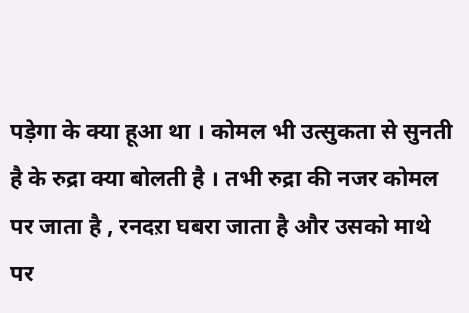पड़ेगा के क्या हूआ था । कोमल भी उत्सुकता से सुनती है के रुद्रा क्या बोलती है । तभी रुद्रा की नजर कोमल पर जाता है , रनदऱा घबरा जाता है और उसको माथे पर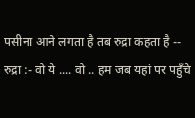पसीना आने लगता है तब रुद्रा कहता है --
रुद्रा :- वो ये .... वो .. हम जब यहां पर पहुँचे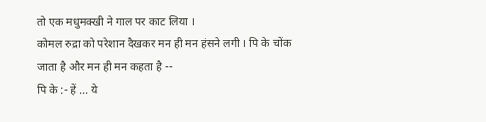तो एक मधुमक्खी ने गाल पर काट लिया ।
कोमल रुद्रा को परेशान दैखकर मन ही मन हंसने लगी । पि के चोंक जाता है और मन ही मन कहता है --
पि के :- हें ... ये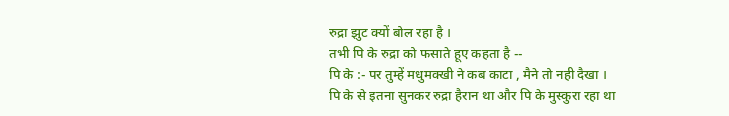रुद्रा झुट क्यों बोल रहा है ।
तभी पि के रुद्रा को फसाते हूए कहता है --
पि के :- पर तुम्हें मधुमक्खी ने कब काटा , मैने तो नही दैखा ।
पि के से इतना सुनकर रुद्रा हैरान था और पि के मुस्कुरा रहा था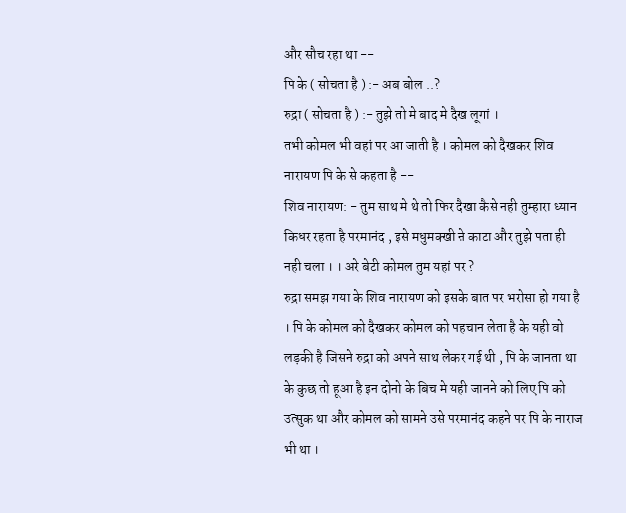और सौच रहा था --
पि के ( सोचता है ) :- अब बोल ..?
रुद्रा ( सोचता है ) :- तुझे तो मे बाद मे दैख लूगां ।
तभी कोमल भी वहां पर आ जाती है । कोमल को दैखकर शिव नारायण पि के से कहता है --
शिव नारायण: - तुम साथ मे थे तो फिर दैखा कैसे नही तुम्हारा ध्यान किधर रहता है परमानंद , इसे मधुमक्खी ऩे काटा और तुझे पता ही नही चला । । अरे बेटी कोमल तुम यहां पर ?
रुद्रा समझ गया के शिव नारायण को इसके बात पर भरोसा हो गया है । पि के कोमल को दैखकर कोमल को पहचान लेता है के यही वो लड़की है जिसने रुद्रा को अपने साथ लेकर गई थी , पि के जानता था के कुछ तो हूआ है इन दोनो के बिच मे यही जानने को लिए पि को उत्सुक था और कोमल को सामने उसे परमानंद कहने पर पि के नाराज भी था ।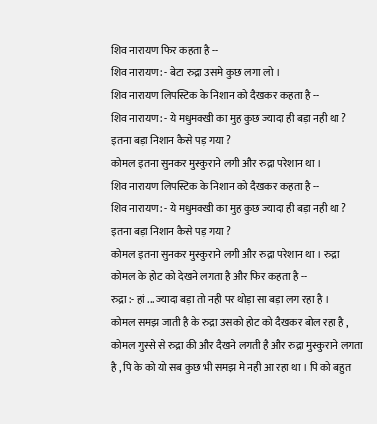शिव नारायण फिर कहता है --
शिव नारायण: - बेटा रुद्रा उसमे कुछ लगा लो ।
शिव नारायण लिपस्टिक के निशान को दैखकर कहता है --
शिव नारायण: - ये मधुमक्खी का मुह कुछ ज्यादा ही बड़ा नही था ? इतना बड़ा निशान कैसे पड़ गया ?
कोमल इतना सुनकर मुस्कुराने लगी और रुद्रा परेशान था ।
शिव नारायण लिपस्टिक के निशान को दैखकर कहता है --
शिव नारायण: - ये मधुमक्खी का मुह कुछ ज्यादा ही बड़ा नही था ? इतना बड़ा निशान कैसे पड़ गया ?
कोमल इतना सुनकर मुस्कुराने लगी और रुद्रा परेशान था । रुद्रा कोमल के होट को देखने लगता है और फिर कहता है --
रुद्रा :- हां ... ज्यादा बड़ा तो नही पर थोड़ा सा बड़ा लग रहा है ।
कोमल समझ जाती है के रुद्रा उसको होट को दैखकर बोल रहा है , कोमल गुस्से से रुद्रा की और दैखने लगती है और रुद्रा मुस्कुराने लगता है , पि के को यो सब कुछ भी समझ मे नही आ रहा था । पि को बहुत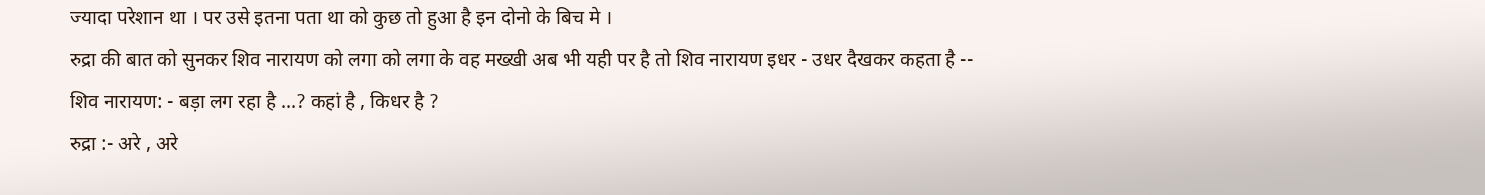ज्यादा परेशान था । पर उसे इतना पता था को कुछ तो हुआ है इन दोनो के बिच मे ।
रुद्रा की बात को सुनकर शिव नारायण को लगा को लगा के वह मख्खी अब भी यही पर है तो शिव नारायण इधर - उधर दैखकर कहता है --
शिव नारायण: - बड़ा लग रहा है ...? कहां है , किधर है ?
रुद्रा :- अरे , अरे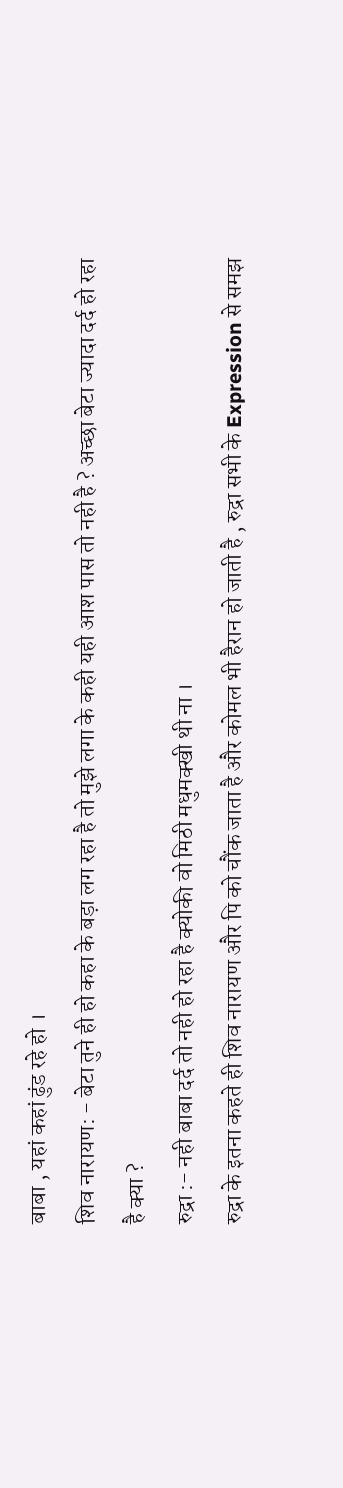बाबा , यहां कहां ढुंड रहे हो ।
शिव नारायण: - बेटा तुने ही हो कहा के बड़ा लग रहा है तो मुझे लगा के कही यही आश पास तो नही है ? अच्छा बेटा ज्यादा दर्द हो रहा है क्या ?
रुद्रा :- नही बाबा दर्द तो नही हो रहा है क्योकी वो मिठी मधुमक्खी थी ना ।
रुद्रा के इतना कहते ही शिव नारायण और पि को चौंक जाता है और कोमल भी हैरान हो जाती है , रुद्रा सभी के Expression से समझ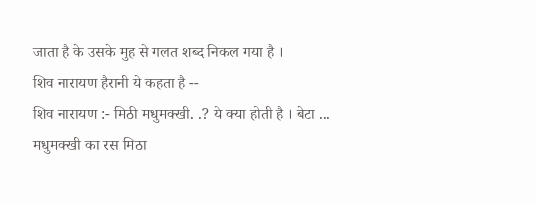जाता है के उसके मुह से गलत शब्द निकल गया है ।
शिव नारायण हैरानी ये कहता है --
शिव नारायण :- मिठी मधुमक्खी. .? ये क्या होती है । बेटा ... मधुमक्खी का रस मिठा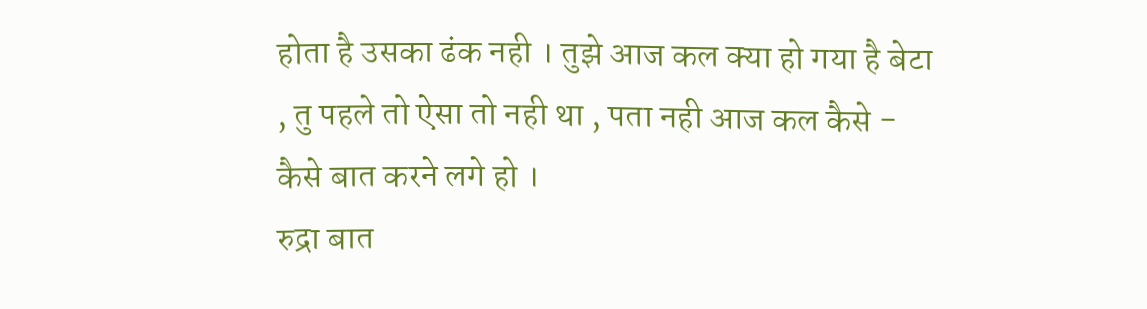होता है उसका ढंक नही । तुझे आज कल क्या हो गया है बेटा , तु पहले तो ऐसा तो नही था , पता नही आज कल कैसे - कैसे बात करने लगे हो ।
रुद्रा बात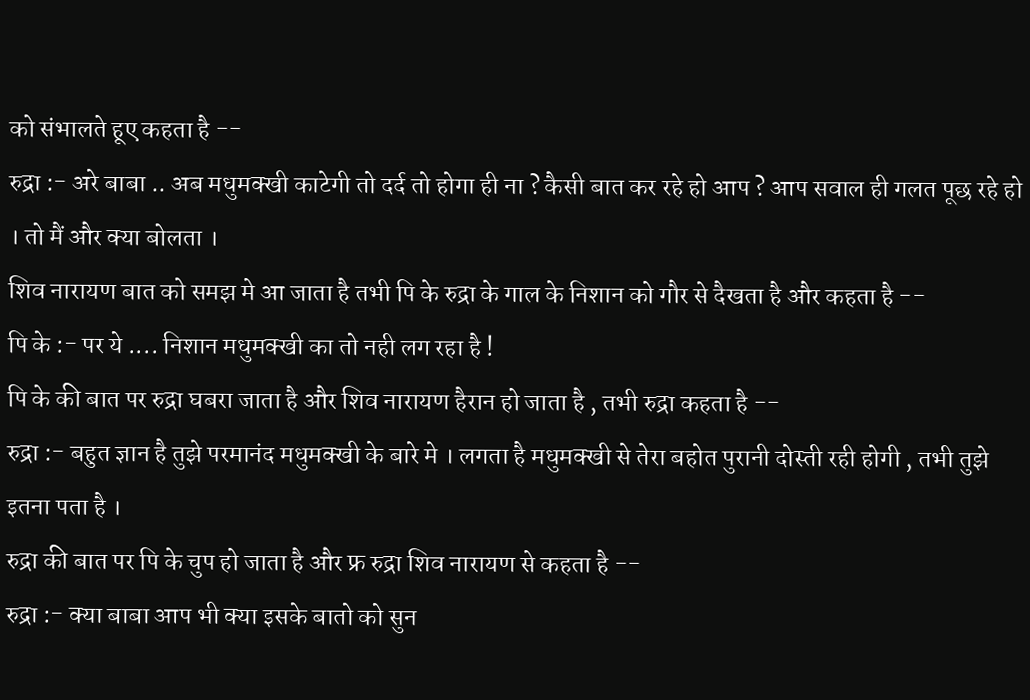को संभालते हूए कहता है --
रुद्रा :- अरे बाबा .. अब मधुमक्खी काटेगी तो दर्द तो होगा ही ना ? कैसी बात कर रहे हो आप ? आप सवाल ही गलत पूछ रहे हो । तो मैं और क्या बोलता ।
शिव नारायण बात को समझ मे आ जाता है तभी पि के रुद्रा के गाल के निशान को गौर से दैखता है और कहता है --
पि के :- पर ये .... निशान मधुमक्खी का तो नही लग रहा है !
पि के की बात पर रुद्रा घबरा जाता है और शिव नारायण हैरान हो जाता है , तभी रुद्रा कहता है --
रुद्रा :- बहुत ज्ञान है तुझे परमानंद मधुमक्खी के बारे मे । लगता है मधुमक्खी से तेरा बहोत पुरानी दोस्ती रही होगी , तभी तुझे इतना पता है ।
रुद्रा की बात पर पि के चुप हो जाता है और फ्र रुद्रा शिव नारायण से कहता है --
रुद्रा :- क्या बाबा आप भी क्या इसके बातो को सुन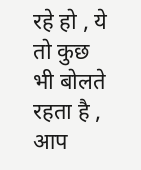रहे हो , ये तो कुछ भी बोलते रहता है , आप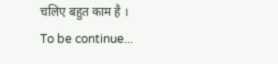चलिए बहुत काम है ।
To be continue...